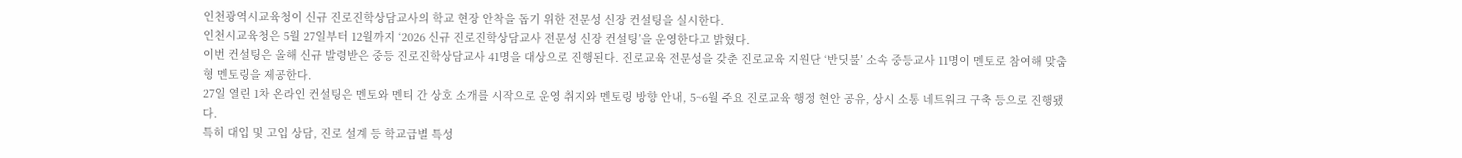인천광역시교육청이 신규 진로진학상담교사의 학교 현장 안착을 돕기 위한 전문성 신장 컨설팅을 실시한다.
인천시교육청은 5월 27일부터 12월까지 ‘2026 신규 진로진학상담교사 전문성 신장 컨설팅’을 운영한다고 밝혔다.
이번 컨설팅은 올해 신규 발령받은 중등 진로진학상담교사 41명을 대상으로 진행된다. 진로교육 전문성을 갖춘 진로교육 지원단 ‘반딧불’ 소속 중등교사 11명이 멘토로 참여해 맞춤형 멘토링을 제공한다.
27일 열린 1차 온라인 컨설팅은 멘토와 멘티 간 상호 소개를 시작으로 운영 취지와 멘토링 방향 안내, 5~6월 주요 진로교육 행정 현안 공유, 상시 소통 네트워크 구축 등으로 진행됐다.
특히 대입 및 고입 상담, 진로 설계 등 학교급별 특성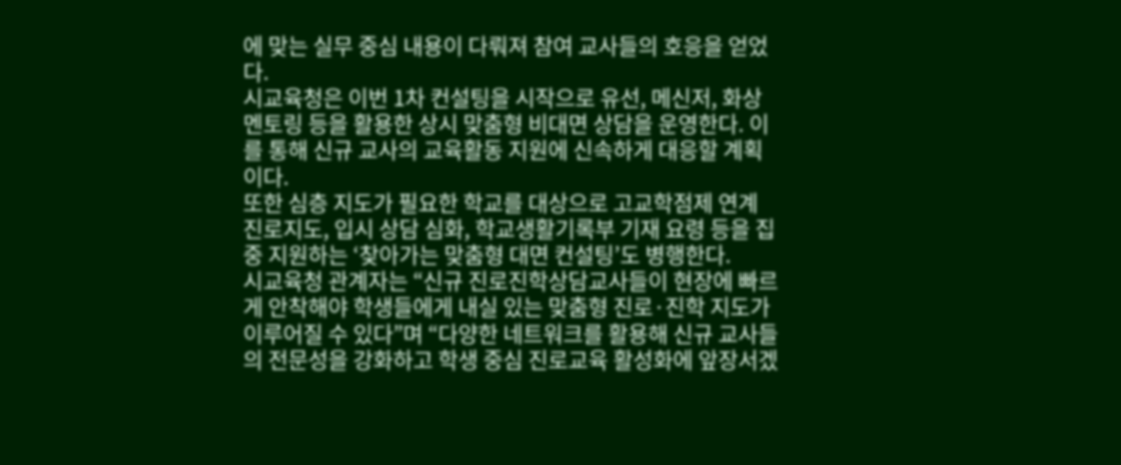에 맞는 실무 중심 내용이 다뤄져 참여 교사들의 호응을 얻었다.
시교육청은 이번 1차 컨설팅을 시작으로 유선, 메신저, 화상 멘토링 등을 활용한 상시 맞춤형 비대면 상담을 운영한다. 이를 통해 신규 교사의 교육활동 지원에 신속하게 대응할 계획이다.
또한 심층 지도가 필요한 학교를 대상으로 고교학점제 연계 진로지도, 입시 상담 심화, 학교생활기록부 기재 요령 등을 집중 지원하는 ‘찾아가는 맞춤형 대면 컨설팅’도 병행한다.
시교육청 관계자는 “신규 진로진학상담교사들이 현장에 빠르게 안착해야 학생들에게 내실 있는 맞춤형 진로·진학 지도가 이루어질 수 있다”며 “다양한 네트워크를 활용해 신규 교사들의 전문성을 강화하고 학생 중심 진로교육 활성화에 앞장서겠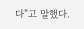다”고 말했다.